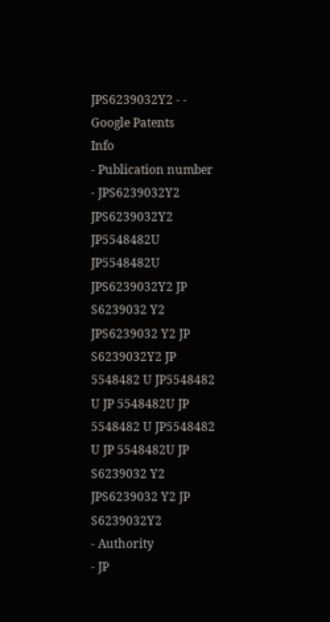JPS6239032Y2 - - Google Patents
Info
- Publication number
- JPS6239032Y2 JPS6239032Y2 JP5548482U JP5548482U JPS6239032Y2 JP S6239032 Y2 JPS6239032 Y2 JP S6239032Y2 JP 5548482 U JP5548482 U JP 5548482U JP 5548482 U JP5548482 U JP 5548482U JP S6239032 Y2 JPS6239032 Y2 JP S6239032Y2
- Authority
- JP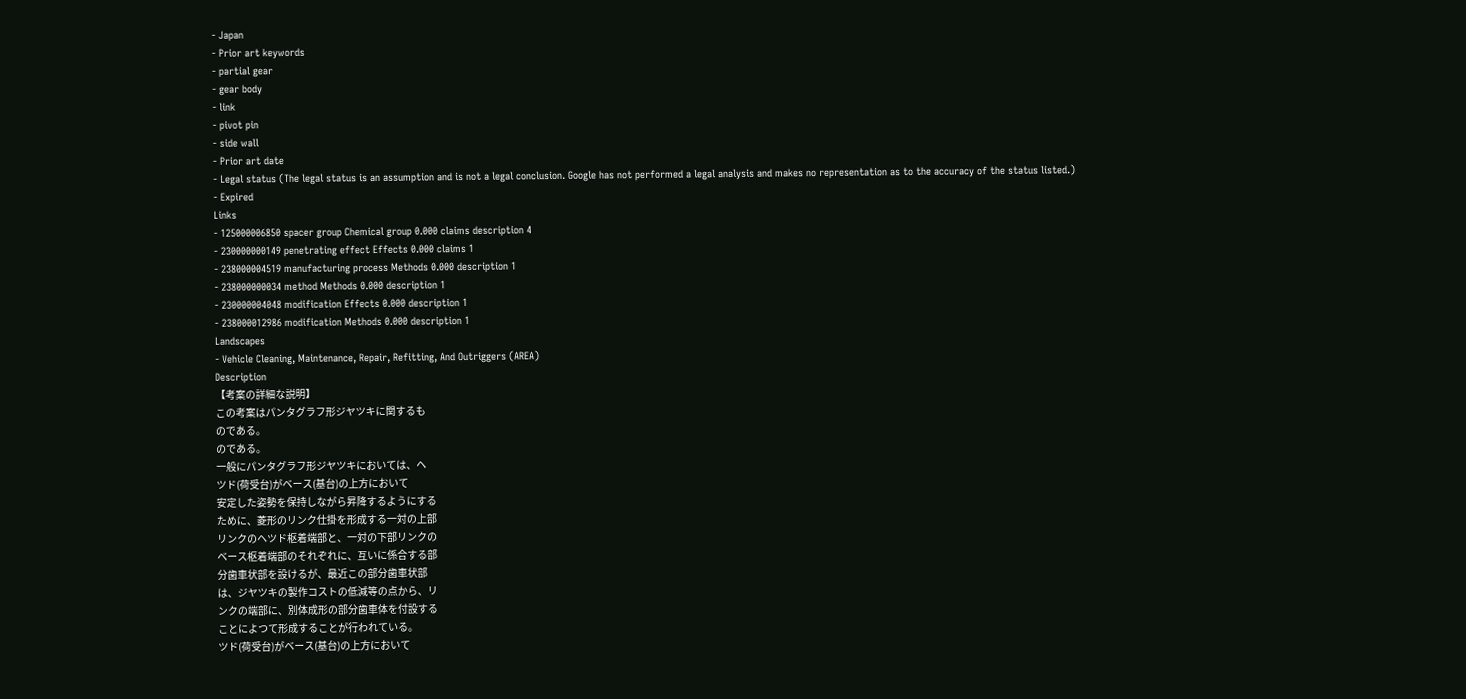- Japan
- Prior art keywords
- partial gear
- gear body
- link
- pivot pin
- side wall
- Prior art date
- Legal status (The legal status is an assumption and is not a legal conclusion. Google has not performed a legal analysis and makes no representation as to the accuracy of the status listed.)
- Expired
Links
- 125000006850 spacer group Chemical group 0.000 claims description 4
- 230000000149 penetrating effect Effects 0.000 claims 1
- 238000004519 manufacturing process Methods 0.000 description 1
- 238000000034 method Methods 0.000 description 1
- 230000004048 modification Effects 0.000 description 1
- 238000012986 modification Methods 0.000 description 1
Landscapes
- Vehicle Cleaning, Maintenance, Repair, Refitting, And Outriggers (AREA)
Description
【考案の詳細な説明】
この考案はパンタグラフ形ジヤツキに関するも
のである。
のである。
一般にパンタグラフ形ジヤツキにおいては、ヘ
ツド(荷受台)がベース(基台)の上方において
安定した姿勢を保持しながら昇降するようにする
ために、菱形のリンク仕掛を形成する一対の上部
リンクのヘツド枢着端部と、一対の下部リンクの
ベース枢着端部のそれぞれに、互いに係合する部
分歯車状部を設けるが、最近この部分歯車状部
は、ジヤツキの製作コストの低減等の点から、リ
ンクの端部に、別体成形の部分歯車体を付設する
ことによつて形成することが行われている。
ツド(荷受台)がベース(基台)の上方において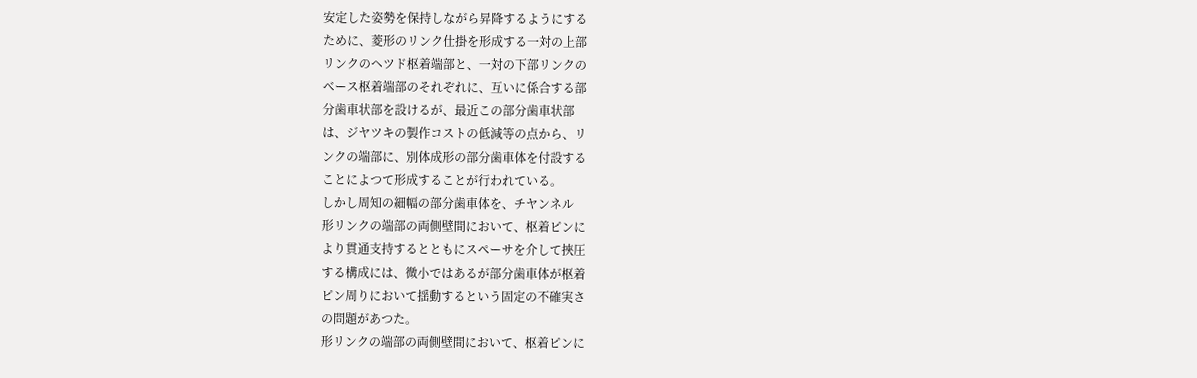安定した姿勢を保持しながら昇降するようにする
ために、菱形のリンク仕掛を形成する一対の上部
リンクのヘツド枢着端部と、一対の下部リンクの
ベース枢着端部のそれぞれに、互いに係合する部
分歯車状部を設けるが、最近この部分歯車状部
は、ジヤツキの製作コストの低減等の点から、リ
ンクの端部に、別体成形の部分歯車体を付設する
ことによつて形成することが行われている。
しかし周知の細幅の部分歯車体を、チヤンネル
形リンクの端部の両側壁間において、枢着ピンに
より貫通支持するとともにスペーサを介して挾圧
する構成には、微小ではあるが部分歯車体が枢着
ピン周りにおいて揺動するという固定の不確実さ
の問題があつた。
形リンクの端部の両側壁間において、枢着ピンに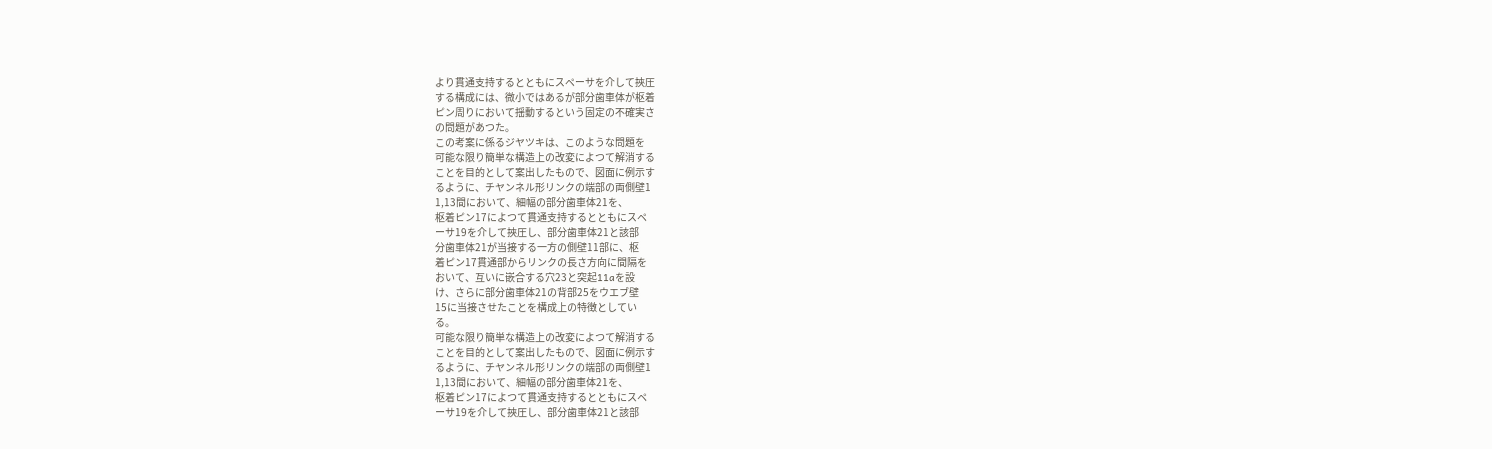より貫通支持するとともにスペーサを介して挾圧
する構成には、微小ではあるが部分歯車体が枢着
ピン周りにおいて揺動するという固定の不確実さ
の問題があつた。
この考案に係るジヤツキは、このような問題を
可能な限り簡単な構造上の改変によつて解消する
ことを目的として案出したもので、図面に例示す
るように、チヤンネル形リンクの端部の両側壁1
1,13間において、細幅の部分歯車体21を、
枢着ピン17によつて貫通支持するとともにスペ
ーサ19を介して挾圧し、部分歯車体21と該部
分歯車体21が当接する一方の側壁11部に、枢
着ピン17貫通部からリンクの長さ方向に間隔を
おいて、互いに嵌合する穴23と突起11aを設
け、さらに部分歯車体21の背部25をウエブ壁
15に当接させたことを構成上の特徴としてい
る。
可能な限り簡単な構造上の改変によつて解消する
ことを目的として案出したもので、図面に例示す
るように、チヤンネル形リンクの端部の両側壁1
1,13間において、細幅の部分歯車体21を、
枢着ピン17によつて貫通支持するとともにスペ
ーサ19を介して挾圧し、部分歯車体21と該部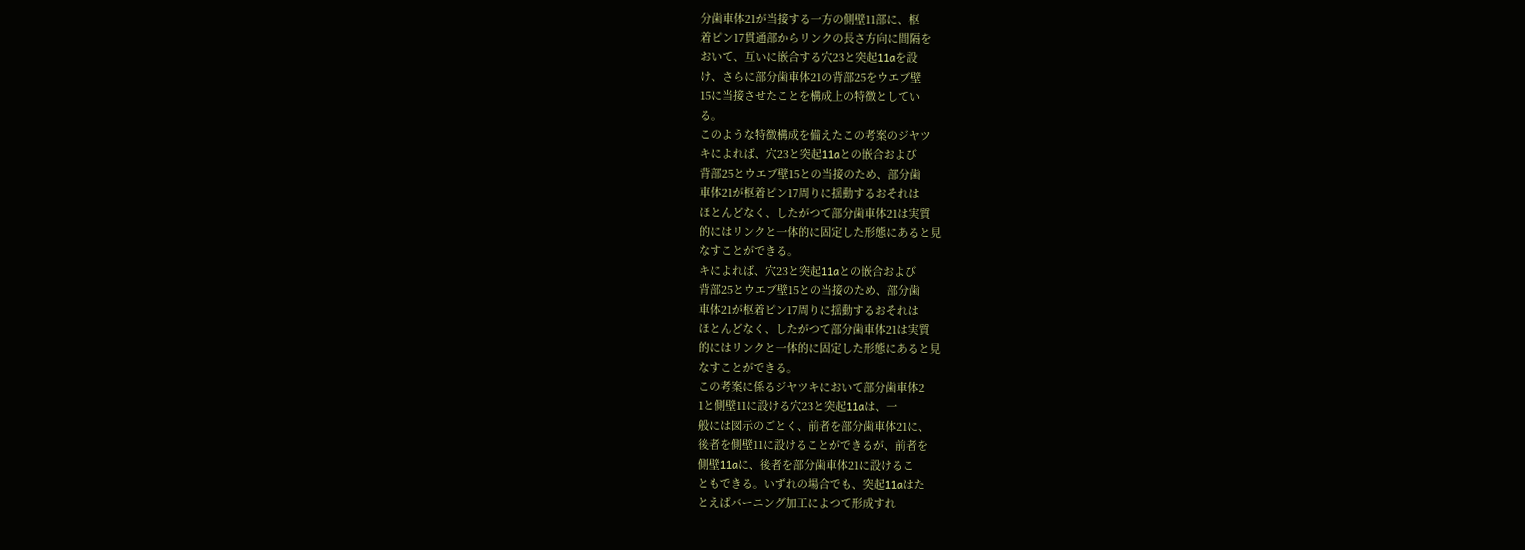分歯車体21が当接する一方の側壁11部に、枢
着ピン17貫通部からリンクの長さ方向に間隔を
おいて、互いに嵌合する穴23と突起11aを設
け、さらに部分歯車体21の背部25をウエブ壁
15に当接させたことを構成上の特徴としてい
る。
このような特徴構成を備えたこの考案のジヤツ
キによれば、穴23と突起11aとの嵌合および
背部25とウエブ壁15との当接のため、部分歯
車体21が枢着ピン17周りに揺動するおそれは
ほとんどなく、したがつて部分歯車体21は実質
的にはリンクと一体的に固定した形態にあると見
なすことができる。
キによれば、穴23と突起11aとの嵌合および
背部25とウエブ壁15との当接のため、部分歯
車体21が枢着ピン17周りに揺動するおそれは
ほとんどなく、したがつて部分歯車体21は実質
的にはリンクと一体的に固定した形態にあると見
なすことができる。
この考案に係るジヤツキにおいて部分歯車体2
1と側壁11に設ける穴23と突起11aは、一
般には図示のごとく、前者を部分歯車体21に、
後者を側壁11に設けることができるが、前者を
側壁11aに、後者を部分歯車体21に設けるこ
ともできる。いずれの場合でも、突起11aはた
とえばバーニング加工によつて形成すれ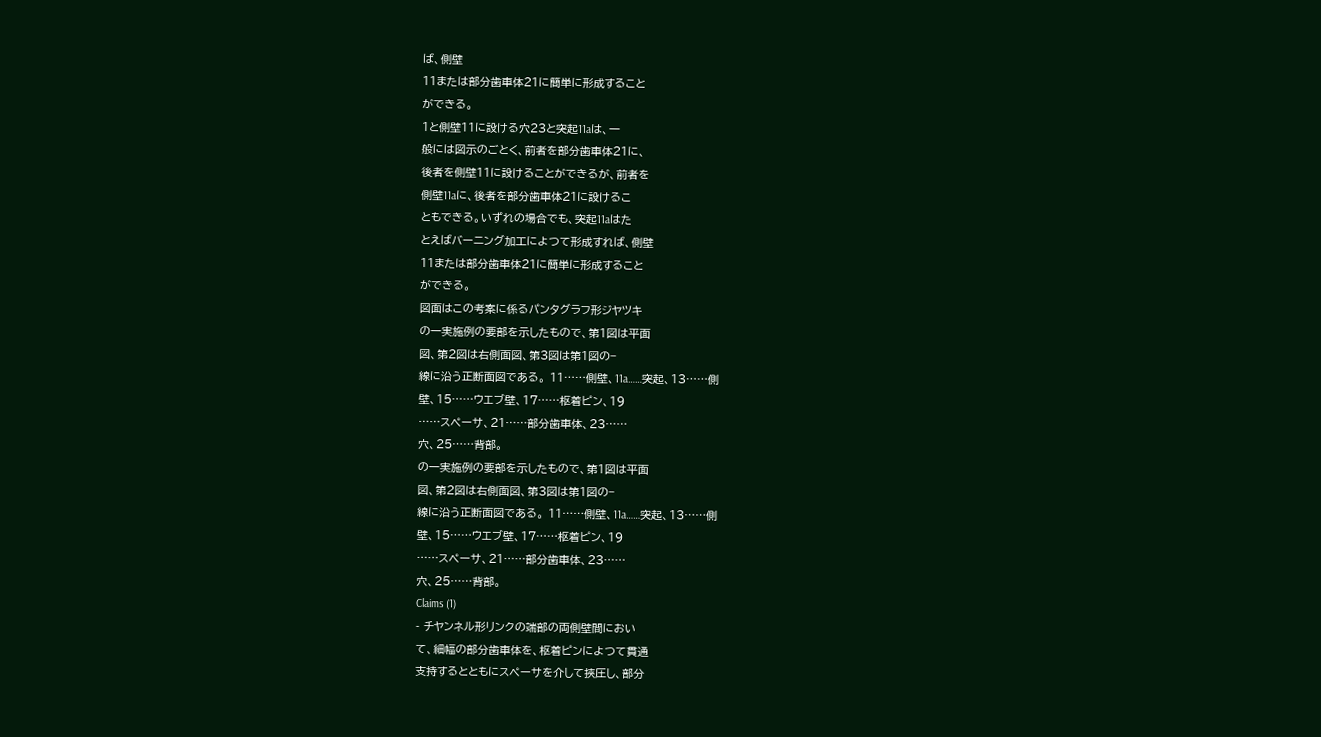ば、側壁
11または部分歯車体21に簡単に形成すること
ができる。
1と側壁11に設ける穴23と突起11aは、一
般には図示のごとく、前者を部分歯車体21に、
後者を側壁11に設けることができるが、前者を
側壁11aに、後者を部分歯車体21に設けるこ
ともできる。いずれの場合でも、突起11aはた
とえばバーニング加工によつて形成すれば、側壁
11または部分歯車体21に簡単に形成すること
ができる。
図面はこの考案に係るパンタグラフ形ジヤツキ
の一実施例の要部を示したもので、第1図は平面
図、第2図は右側面図、第3図は第1図の−
線に沿う正断面図である。 11……側壁、11a……突起、13……側
壁、15……ウエブ壁、17……枢着ピン、19
……スペーサ、21……部分歯車体、23……
穴、25……背部。
の一実施例の要部を示したもので、第1図は平面
図、第2図は右側面図、第3図は第1図の−
線に沿う正断面図である。 11……側壁、11a……突起、13……側
壁、15……ウエブ壁、17……枢着ピン、19
……スペーサ、21……部分歯車体、23……
穴、25……背部。
Claims (1)
- チヤンネル形リンクの端部の両側壁間におい
て、細幅の部分歯車体を、枢着ピンによつて貫通
支持するとともにスペーサを介して挾圧し、部分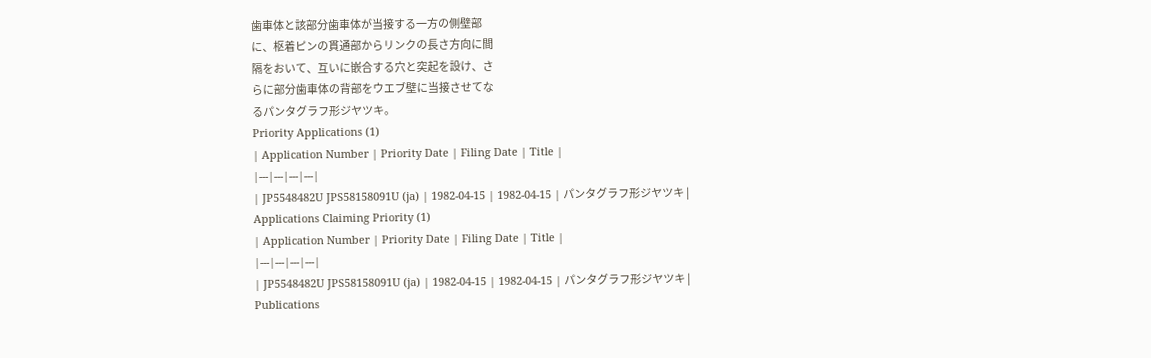歯車体と該部分歯車体が当接する一方の側壁部
に、枢着ピンの貫通部からリンクの長さ方向に間
隔をおいて、互いに嵌合する穴と突起を設け、さ
らに部分歯車体の背部をウエブ壁に当接させてな
るパンタグラフ形ジヤツキ。
Priority Applications (1)
| Application Number | Priority Date | Filing Date | Title |
|---|---|---|---|
| JP5548482U JPS58158091U (ja) | 1982-04-15 | 1982-04-15 | パンタグラフ形ジヤツキ |
Applications Claiming Priority (1)
| Application Number | Priority Date | Filing Date | Title |
|---|---|---|---|
| JP5548482U JPS58158091U (ja) | 1982-04-15 | 1982-04-15 | パンタグラフ形ジヤツキ |
Publications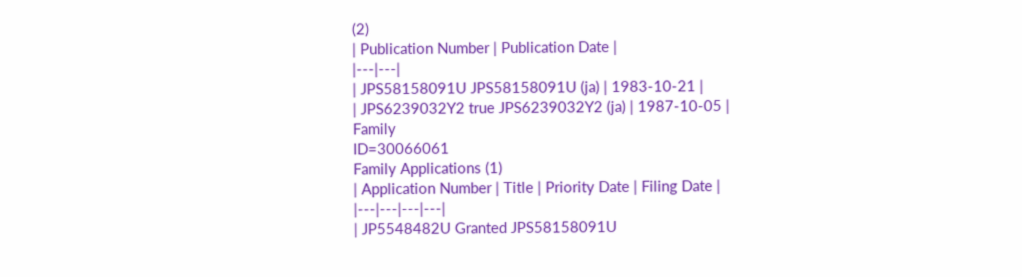(2)
| Publication Number | Publication Date |
|---|---|
| JPS58158091U JPS58158091U (ja) | 1983-10-21 |
| JPS6239032Y2 true JPS6239032Y2 (ja) | 1987-10-05 |
Family
ID=30066061
Family Applications (1)
| Application Number | Title | Priority Date | Filing Date |
|---|---|---|---|
| JP5548482U Granted JPS58158091U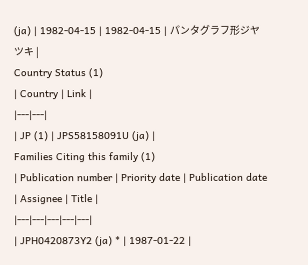(ja) | 1982-04-15 | 1982-04-15 | パンタグラフ形ジヤツキ |
Country Status (1)
| Country | Link |
|---|---|
| JP (1) | JPS58158091U (ja) |
Families Citing this family (1)
| Publication number | Priority date | Publication date | Assignee | Title |
|---|---|---|---|---|
| JPH0420873Y2 (ja) * | 1987-01-22 |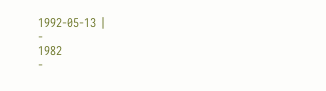1992-05-13 |
-
1982
-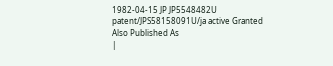1982-04-15 JP JP5548482U patent/JPS58158091U/ja active Granted
Also Published As
|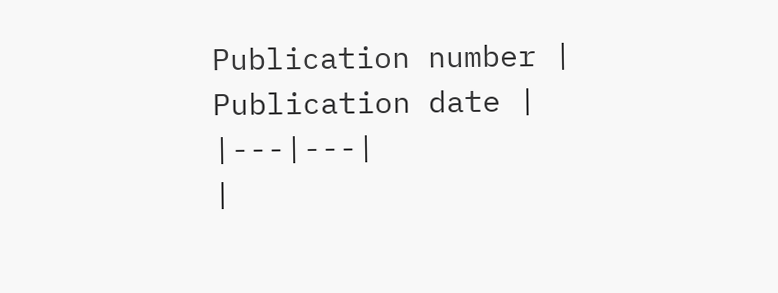Publication number | Publication date |
|---|---|
|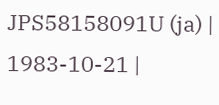JPS58158091U (ja) | 1983-10-21 |